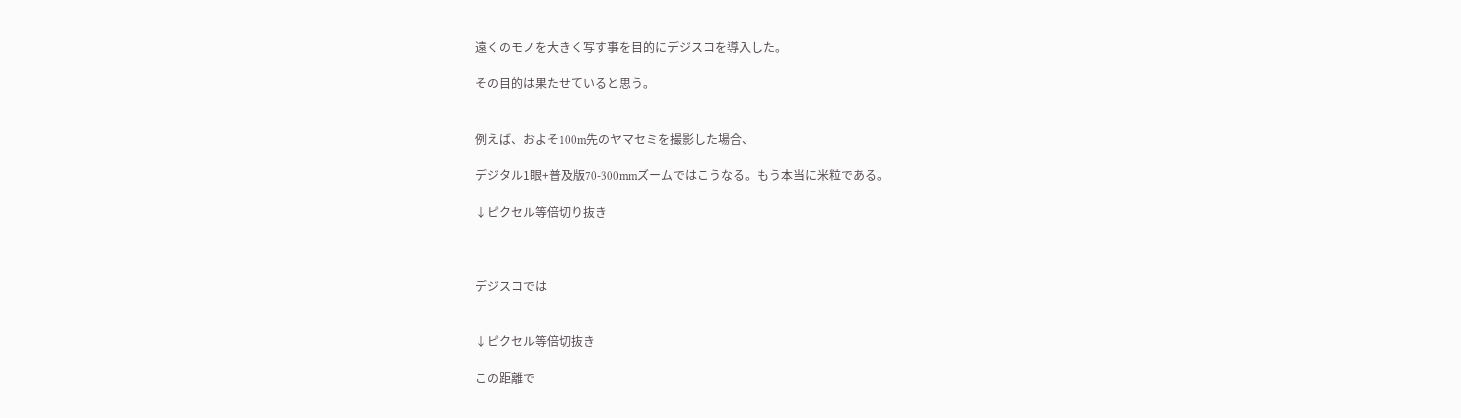遠くのモノを大きく写す事を目的にデジスコを導入した。

その目的は果たせていると思う。


例えば、およそ100m先のヤマセミを撮影した場合、

デジタル1眼+普及版70-300mmズームではこうなる。もう本当に米粒である。

↓ピクセル等倍切り抜き



デジスコでは


↓ピクセル等倍切抜き

この距離で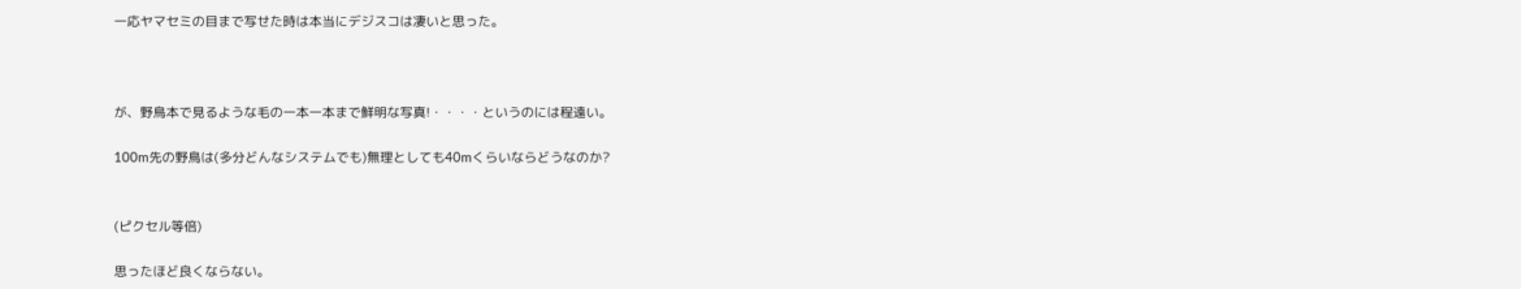一応ヤマセミの目まで写せた時は本当にデジスコは凄いと思った。



が、野鳥本で見るような毛の一本一本まで鮮明な写真!・・・・というのには程遠い。

100m先の野鳥は(多分どんなシステムでも)無理としても40mくらいならどうなのか?


(ピクセル等倍)

思ったほど良くならない。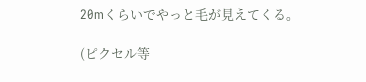20mくらいでやっと毛が見えてくる。

(ピクセル等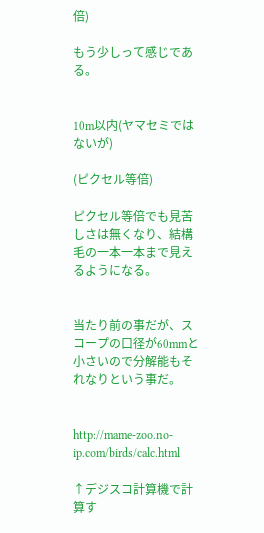倍)

もう少しって感じである。


10m以内(ヤマセミではないが)

(ピクセル等倍)

ピクセル等倍でも見苦しさは無くなり、結構毛の一本一本まで見えるようになる。


当たり前の事だが、スコープの口径が60mmと小さいので分解能もそれなりという事だ。


http://mame-zoo.no-ip.com/birds/calc.html

↑デジスコ計算機で計算す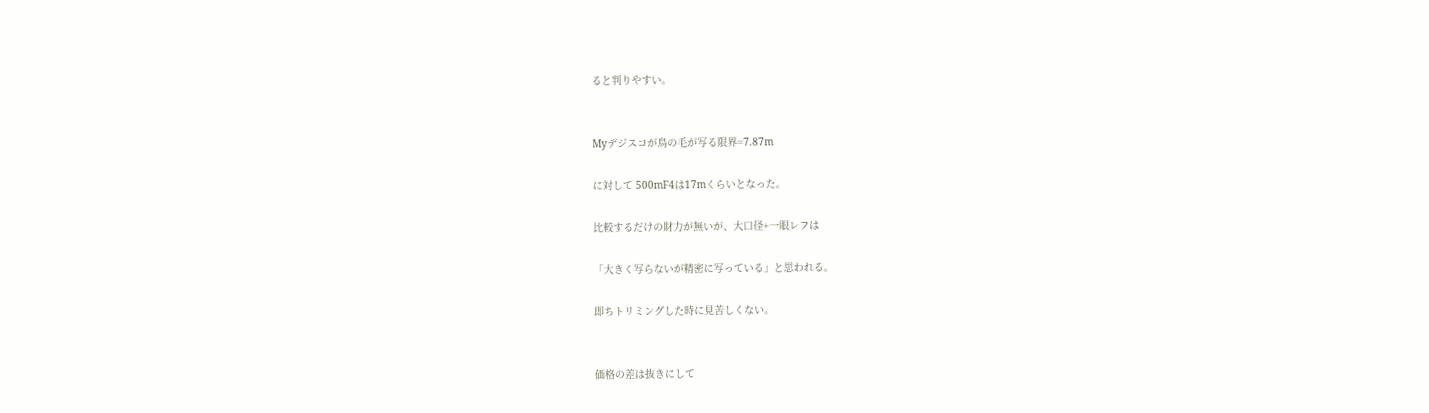ると判りやすい。


Myデジスコが鳥の毛が写る限界=7.87m

に対して 500mF4は17mくらいとなった。

比較するだけの財力が無いが、大口径+一眼レフは

「大きく写らないが精密に写っている」と思われる。

即ちトリミングした時に見苦しくない。


価格の差は抜きにして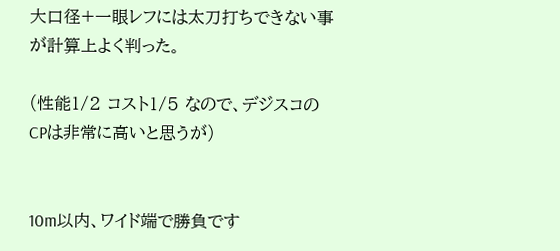大口径+一眼レフには太刀打ちできない事が計算上よく判った。

(性能1/2 コスト1/5 なので、デジスコのCPは非常に高いと思うが)


10m以内、ワイド端で勝負です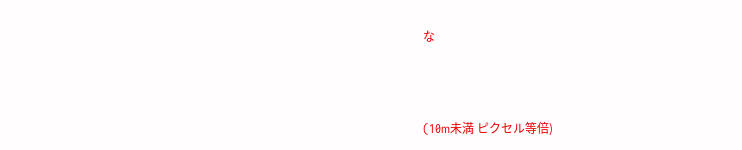な



(10m未満 ピクセル等倍)